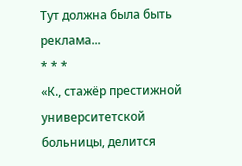Тут должна была быть реклама...
* * *
«К., стажёр престижной университетской больницы, делится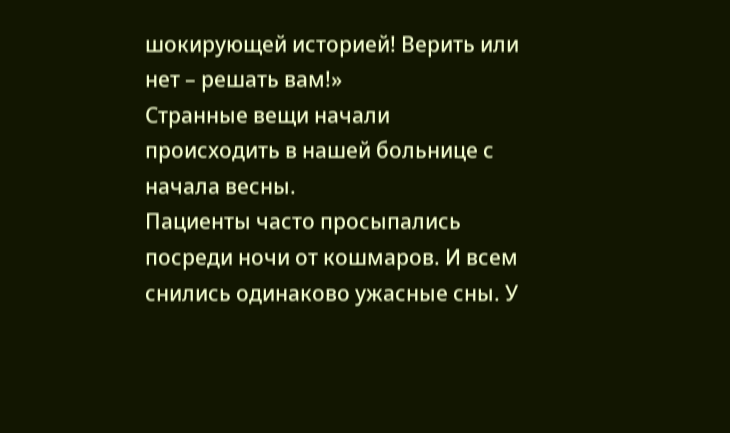шокирующей историей! Верить или нет – решать вам!»
Странные вещи начали происходить в нашей больнице с начала весны.
Пациенты часто просыпались посреди ночи от кошмаров. И всем снились одинаково ужасные сны. У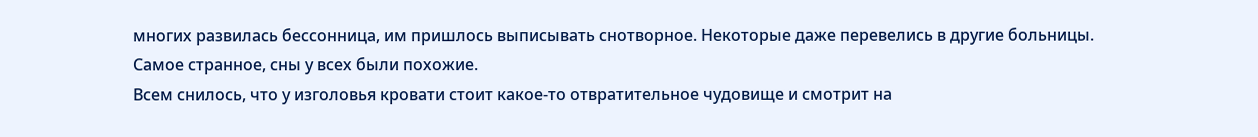многих развилась бессонница, им пришлось выписывать снотворное. Некоторые даже перевелись в другие больницы.
Самое странное, сны у всех были похожие.
Всем снилось, что у изголовья кровати стоит какое-то отвратительное чудовище и смотрит на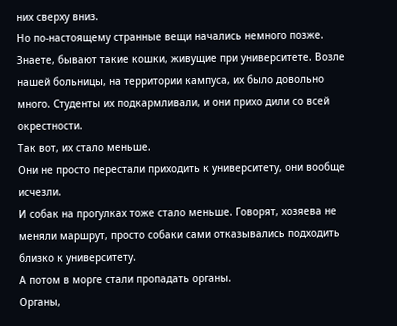них сверху вниз.
Но по-настоящему странные вещи начались немного позже. Знаете, бывают такие кошки, живущие при университете. Возле нашей больницы, на территории кампуса, их было довольно много. Студенты их подкармливали, и они прихо дили со всей окрестности.
Так вот, их стало меньше.
Они не просто перестали приходить к университету, они вообще исчезли.
И собак на прогулках тоже стало меньше. Говорят, хозяева не меняли маршрут, просто собаки сами отказывались подходить близко к университету.
А потом в морге стали пропадать органы.
Органы,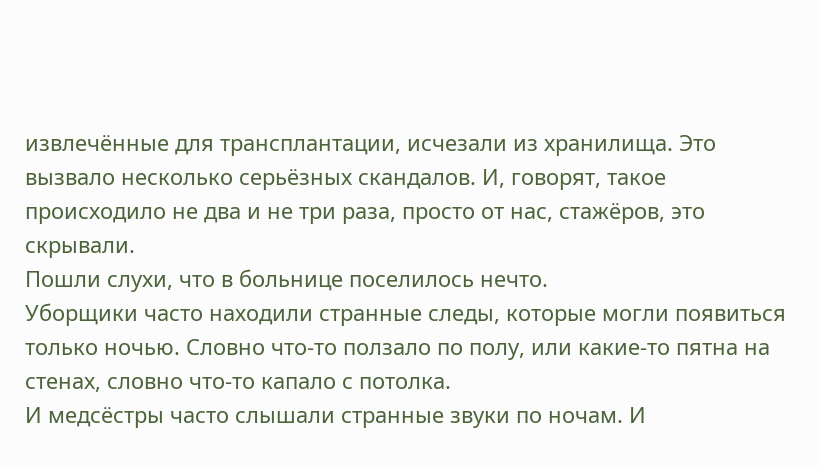извлечённые для трансплантации, исчезали из хранилища. Это вызвало несколько серьёзных скандалов. И, говорят, такое происходило не два и не три раза, просто от нас, стажёров, это скрывали.
Пошли слухи, что в больнице поселилось нечто.
Уборщики часто находили странные следы, которые могли появиться только ночью. Словно что-то ползало по полу, или какие-то пятна на стенах, словно что-то капало с потолка.
И медсёстры часто слышали странные звуки по ночам. И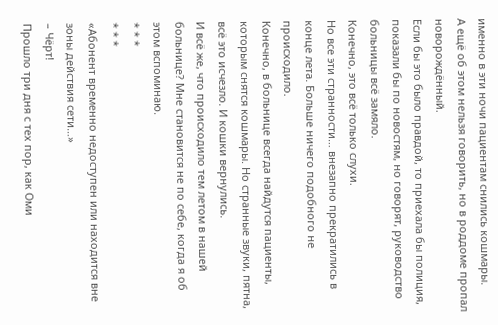именно в эти ночи пациентам снились кошмары.
А ещё об этом нельзя говорить, но в роддоме пропал новорождённый.
Если бы это было правдой, то приехала бы полиция, показали бы по новостям, но говорят, руководство больницы всё замяло.
Конечно, это всё только слухи.
Но все эти странности… внезапно прекратились в конце лета. Больше ничего подобного не происходило.
Конечно, в больнице всегда найдутся пациенты, которым снятся кошмары. Но странные звуки, пятна, всё это исчезло. И кошки вернулись.
И всё же, что происходило тем летом в нашей больнице? Мне становится не по себе, когда я об этом вспоминаю.
* * *
* * *
«Абонент временно недоступен или находится вне зоны действия сети…»
– Чёрт!
Прошло три дня с тех пор, как Оми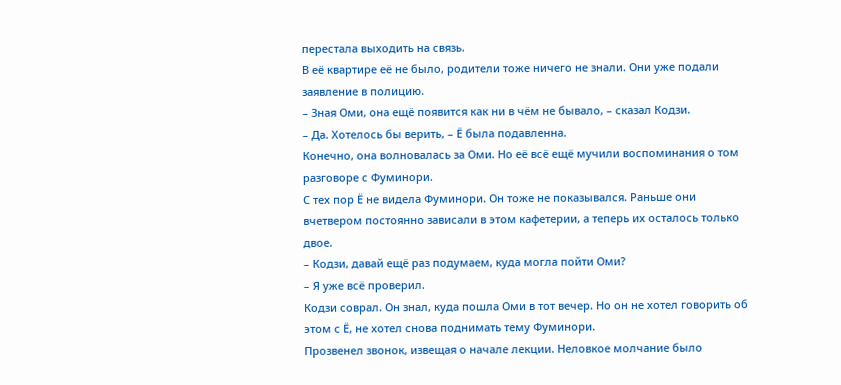перестала выходить на связь.
В её квартире её не было, родители тоже ничего не знали. Они уже подали заявление в полицию.
– Зная Оми, она ещё появится как ни в чём не бывало, – сказал Кодзи.
– Да. Хотелось бы верить, – Ё была подавленна.
Конечно, она волновалась за Оми. Но её всё ещё мучили воспоминания о том разговоре с Фуминори.
С тех пор Ё не видела Фуминори. Он тоже не показывался. Раньше они вчетвером постоянно зависали в этом кафетерии, а теперь их осталось только двое.
– Кодзи, давай ещё раз подумаем, куда могла пойти Оми?
– Я уже всё проверил.
Кодзи соврал. Он знал, куда пошла Оми в тот вечер. Но он не хотел говорить об этом с Ё, не хотел снова поднимать тему Фуминори.
Прозвенел звонок, извещая о начале лекции. Неловкое молчание было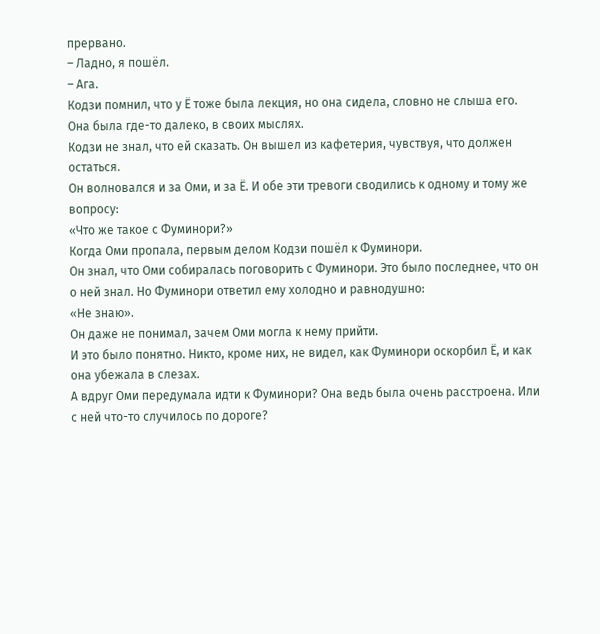прервано.
– Ладно, я пошёл.
– Ага.
Кодзи помнил, что у Ё тоже была лекция, но она сидела, словно не слыша его. Она была где-то далеко, в своих мыслях.
Кодзи не знал, что ей сказать. Он вышел из кафетерия, чувствуя, что должен остаться.
Он волновался и за Оми, и за Ё. И обе эти тревоги сводились к одному и тому же вопросу:
«Что же такое с Фуминори?»
Когда Оми пропала, первым делом Кодзи пошёл к Фуминори.
Он знал, что Оми собиралась поговорить с Фуминори. Это было последнее, что он о ней знал. Но Фуминори ответил ему холодно и равнодушно:
«Не знаю».
Он даже не понимал, зачем Оми могла к нему прийти.
И это было понятно. Никто, кроме них, не видел, как Фуминори оскорбил Ё, и как она убежала в слезах.
А вдруг Оми передумала идти к Фуминори? Она ведь была очень расстроена. Или с ней что-то случилось по дороге?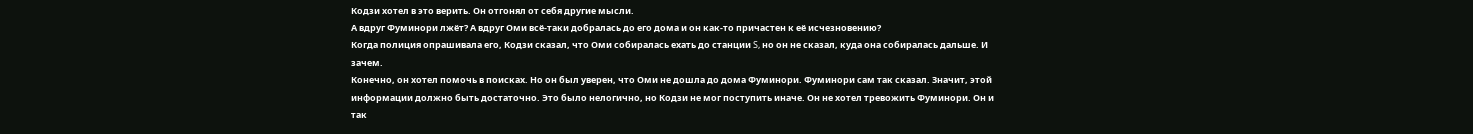Кодзи хотел в это верить. Он отгонял от себя другие мысли.
А вдруг Фуминори лжёт? А вдруг Оми всё-таки добралась до его дома и он как-то причастен к её исчезновению?
Когда полиция опрашивала его, Кодзи сказал, что Оми собиралась ехать до станции S, но он не сказал, куда она собиралась дальше. И зачем.
Конечно, он хотел помочь в поисках. Но он был уверен, что Оми не дошла до дома Фуминори. Фуминори сам так сказал. Значит, этой информации должно быть достаточно. Это было нелогично, но Кодзи не мог поступить иначе. Он не хотел тревожить Фуминори. Он и так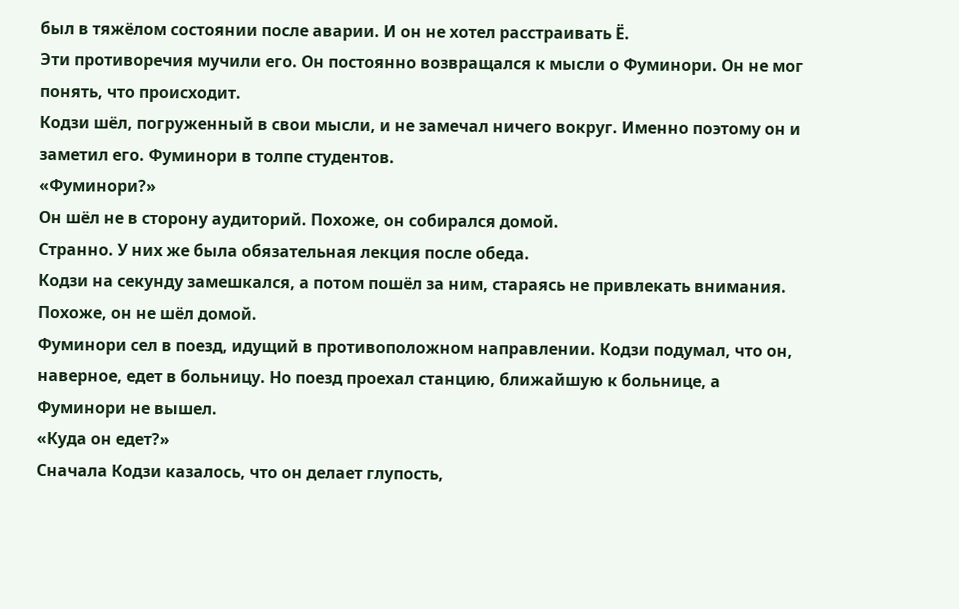был в тяжёлом состоянии после аварии. И он не хотел расстраивать Ё.
Эти противоречия мучили его. Он постоянно возвращался к мысли о Фуминори. Он не мог понять, что происходит.
Кодзи шёл, погруженный в свои мысли, и не замечал ничего вокруг. Именно поэтому он и заметил его. Фуминори в толпе студентов.
«Фуминори?»
Он шёл не в сторону аудиторий. Похоже, он собирался домой.
Странно. У них же была обязательная лекция после обеда.
Кодзи на секунду замешкался, а потом пошёл за ним, стараясь не привлекать внимания.
Похоже, он не шёл домой.
Фуминори сел в поезд, идущий в противоположном направлении. Кодзи подумал, что он, наверное, едет в больницу. Но поезд проехал станцию, ближайшую к больнице, а Фуминори не вышел.
«Куда он едет?»
Сначала Кодзи казалось, что он делает глупость,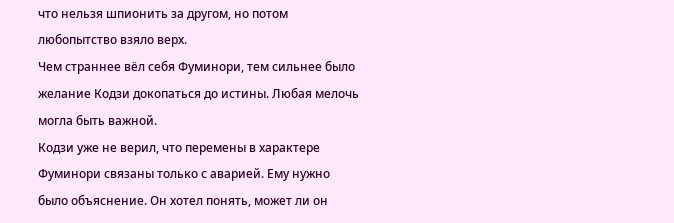что нельзя шпионить за другом, но потом любопытство взяло верх.
Чем страннее вёл себя Фуминори, тем сильнее было желание Кодзи докопаться до истины. Любая мелочь могла быть важной.
Кодзи уже не верил, что перемены в характере Фуминори связаны только с аварией. Ему нужно было объяснение. Он хотел понять, может ли он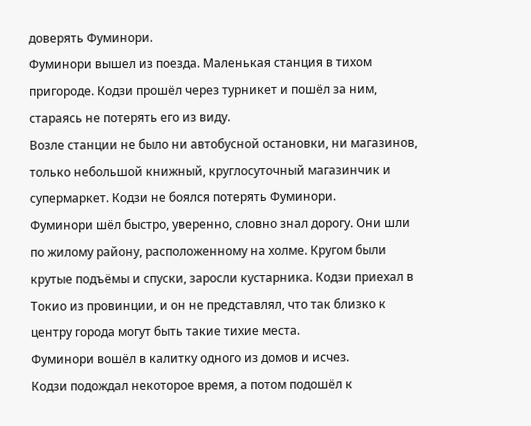доверять Фуминори.
Фуминори вышел из поезда. Маленькая станция в тихом пригороде. Кодзи прошёл через турникет и пошёл за ним, стараясь не потерять его из виду.
Возле станции не было ни автобусной остановки, ни магазинов, только небольшой книжный, круглосуточный магазинчик и супермаркет. Кодзи не боялся потерять Фуминори.
Фуминори шёл быстро, уверенно, словно знал дорогу. Они шли по жилому району, расположенному на холме. Кругом были крутые подъёмы и спуски, заросли кустарника. Кодзи приехал в Токио из провинции, и он не представлял, что так близко к центру города могут быть такие тихие места.
Фуминори вошёл в калитку одного из домов и исчез.
Кодзи подождал некоторое время, а потом подошёл к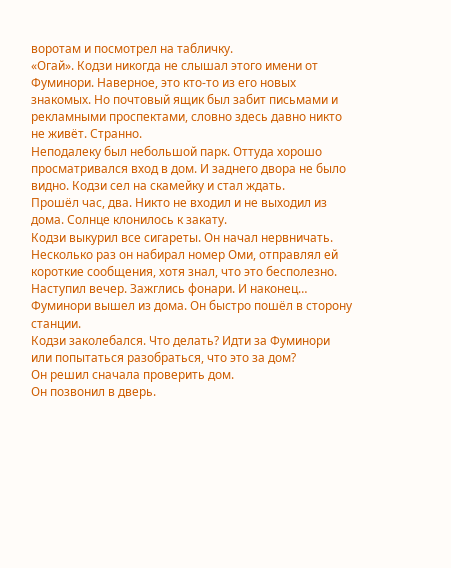воротам и посмотрел на табличку.
«Огай». Кодзи никогда не слышал этого имени от Фуминори. Наверное, это кто-то из его новых знакомых. Но почтовый ящик был забит письмами и рекламными проспектами, словно здесь давно никто не живёт. Странно.
Неподалеку был небольшой парк. Оттуда хорошо просматривался вход в дом. И заднего двора не было видно. Кодзи сел на скамейку и стал ждать.
Прошёл час, два. Никто не входил и не выходил из дома. Солнце клонилось к закату.
Кодзи выкурил все сигареты. Он начал нервничать. Несколько раз он набирал номер Оми, отправлял ей короткие сообщения, хотя знал, что это бесполезно.
Наступил вечер. Зажглись фонари. И наконец…
Фуминори вышел из дома. Он быстро пошёл в сторону станции.
Кодзи заколебался. Что делать? Идти за Фуминори или попытаться разобраться, что это за дом?
Он решил сначала проверить дом.
Он позвонил в дверь.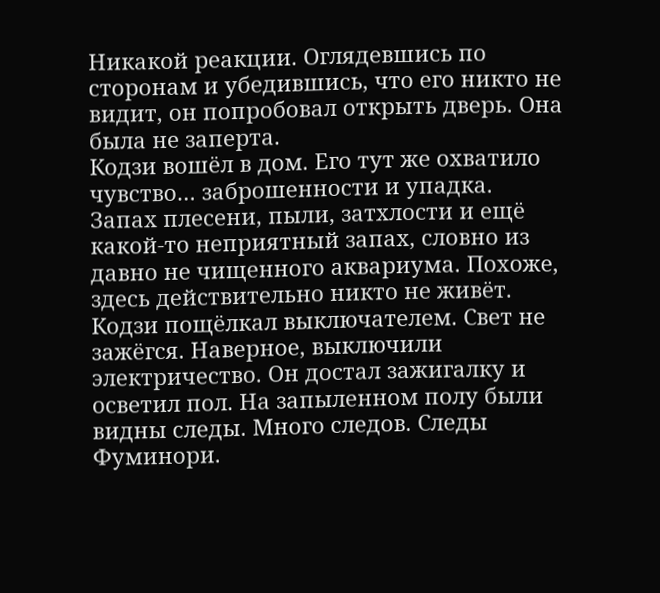Никакой реакции. Оглядевшись по сторонам и убедившись, что его никто не видит, он попробовал открыть дверь. Она была не заперта.
Кодзи вошёл в дом. Его тут же охватило чувство… заброшенности и упадка.
Запах плесени, пыли, затхлости и ещё какой-то неприятный запах, словно из давно не чищенного аквариума. Похоже, здесь действительно никто не живёт.
Кодзи пощёлкал выключателем. Свет не зажёгся. Наверное, выключили электричество. Он достал зажигалку и осветил пол. На запыленном полу были видны следы. Много следов. Следы Фуминори.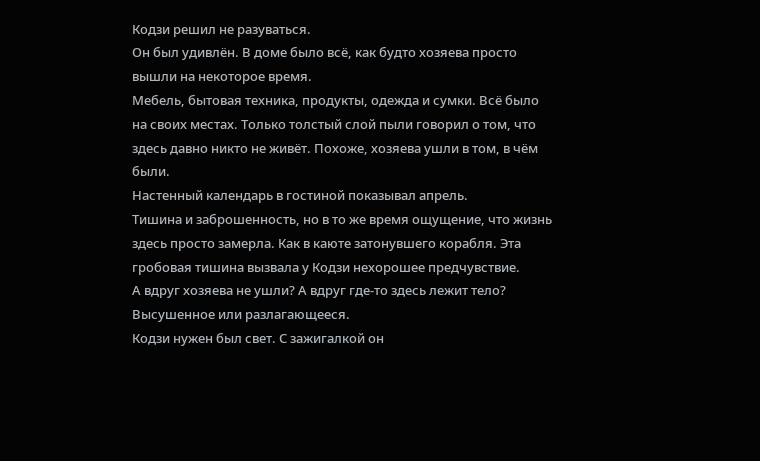Кодзи решил не разуваться.
Он был удивлён. В доме было всё, как будто хозяева просто вышли на некоторое время.
Мебель, бытовая техника, продукты, одежда и сумки. Всё было на своих местах. Только толстый слой пыли говорил о том, что здесь давно никто не живёт. Похоже, хозяева ушли в том, в чём были.
Настенный календарь в гостиной показывал апрель.
Тишина и заброшенность, но в то же время ощущение, что жизнь здесь просто замерла. Как в каюте затонувшего корабля. Эта гробовая тишина вызвала у Кодзи нехорошее предчувствие.
А вдруг хозяева не ушли? А вдруг где-то здесь лежит тело? Высушенное или разлагающееся.
Кодзи нужен был свет. С зажигалкой он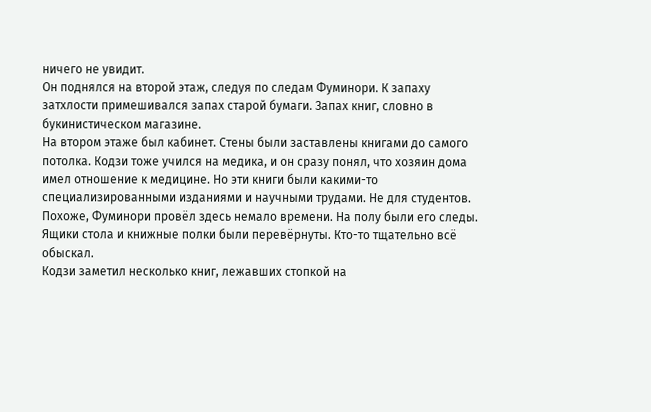ничего не увидит.
Он поднялся на второй этаж, следуя по следам Фуминори. К запаху затхлости примешивался запах старой бумаги. Запах книг, словно в букинистическом магазине.
На втором этаже был кабинет. Стены были заставлены книгами до самого потолка. Кодзи тоже учился на медика, и он сразу понял, что хозяин дома имел отношение к медицине. Но эти книги были какими-то специализированными изданиями и научными трудами. Не для студентов.
Похоже, Фуминори провёл здесь немало времени. На полу были его следы. Ящики стола и книжные полки были перевёрнуты. Кто-то тщательно всё обыскал.
Кодзи заметил несколько книг, лежавших стопкой на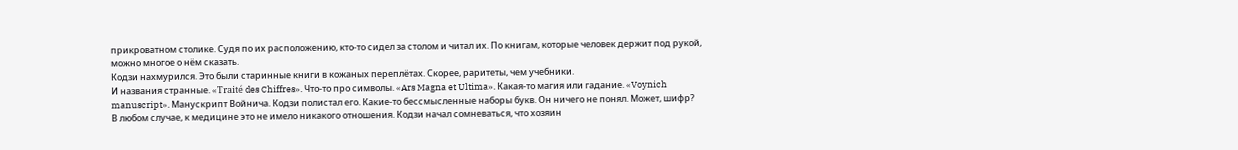прикроватном столике. Судя по их расположению, кто-то сидел за столом и читал их. По книгам, которые человек держит под рукой, можно многое о нём сказать.
Кодзи нахмурился. Это были старинные книги в кожаных переплётах. Скорее, раритеты, чем учебники.
И названия странные. «Traité des Chiffres». Что-то про символы. «Ars Magna et Ultima». Какая-то магия или гадание. «Voynich manuscript». Манускрипт Войнича. Кодзи полистал его. Какие-то бессмысленные наборы букв. Он ничего не понял. Может, шифр?
В любом случае, к медицине это не имело никакого отношения. Кодзи начал сомневаться, что хозяин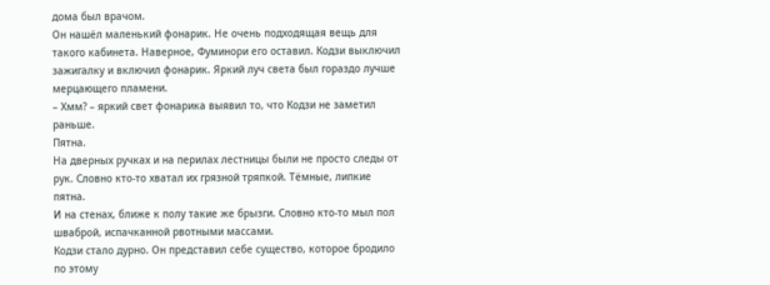дома был врачом.
Он нашёл маленький фонарик. Не очень подходящая вещь для такого кабинета. Наверное, Фуминори его оставил. Кодзи выключил зажигалку и включил фонарик. Яркий луч света был гораздо лучше мерцающего пламени.
– Хмм? – яркий свет фонарика выявил то, что Кодзи не заметил раньше.
Пятна.
На дверных ручках и на перилах лестницы были не просто следы от рук. Словно кто-то хватал их грязной тряпкой. Тёмные, липкие пятна.
И на стенах, ближе к полу такие же брызги. Словно кто-то мыл пол шваброй, испачканной рвотными массами.
Кодзи стало дурно. Он представил себе существо, которое бродило по этому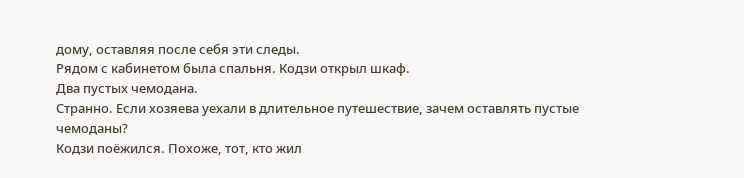дому, оставляя после себя эти следы.
Рядом с кабинетом была спальня. Кодзи открыл шкаф.
Два пустых чемодана.
Странно. Если хозяева уехали в длительное путешествие, зачем оставлять пустые чемоданы?
Кодзи поёжился. Похоже, тот, кто жил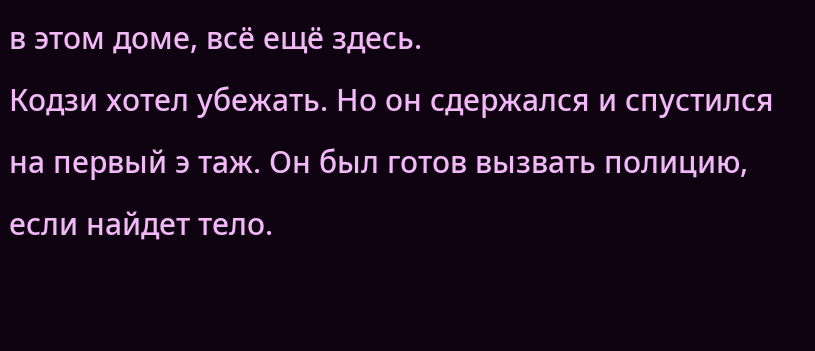в этом доме, всё ещё здесь.
Кодзи хотел убежать. Но он сдержался и спустился на первый э таж. Он был готов вызвать полицию, если найдет тело.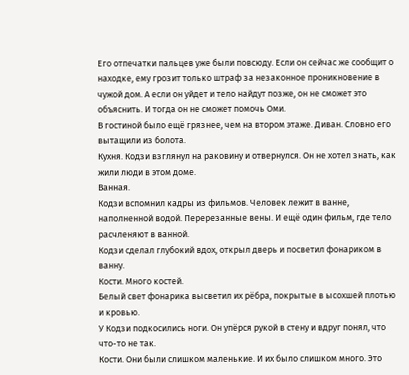Его отпечатки пальцев уже были повсюду. Если он сейчас же сообщит о находке, ему грозит только штраф за незаконное проникновение в чужой дом. А если он уйдет и тело найдут позже, он не сможет это объяснить. И тогда он не сможет помочь Оми.
В гостиной было ещё грязнее, чем на втором этаже. Диван. Словно его вытащили из болота.
Кухня. Кодзи взглянул на раковину и отвернулся. Он не хотел знать, как жили люди в этом доме.
Ванная.
Кодзи вспомнил кадры из фильмов. Человек лежит в ванне, наполненной водой. Перерезанные вены. И ещё один фильм, где тело расчленяют в ванной.
Кодзи сделал глубокий вдох, открыл дверь и посветил фонариком в ванну.
Кости. Много костей.
Белый свет фонарика высветил их рёбра, покрытые в ысохшей плотью и кровью.
У Кодзи подкосились ноги. Он упёрся рукой в стену и вдруг понял, что что-то не так.
Кости. Они были слишком маленькие. И их было слишком много. Это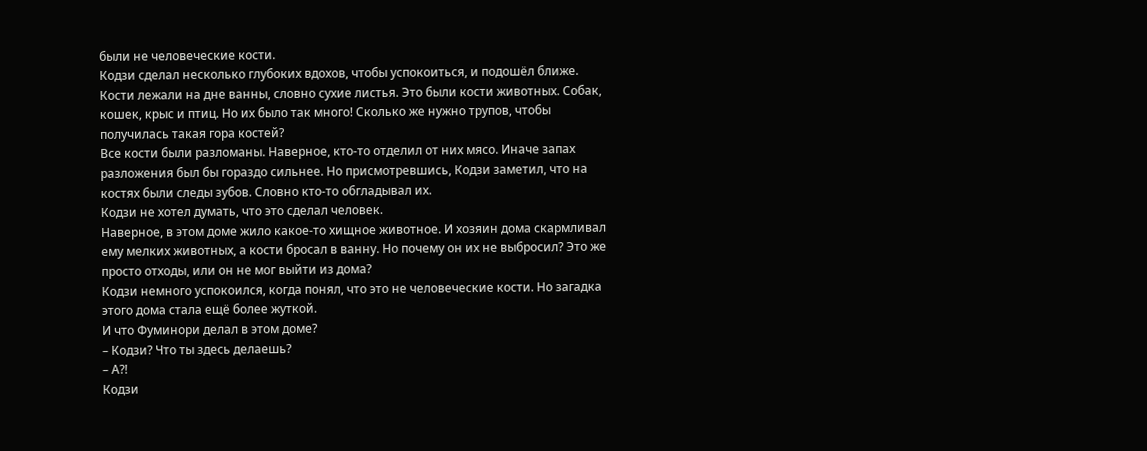были не человеческие кости.
Кодзи сделал несколько глубоких вдохов, чтобы успокоиться, и подошёл ближе.
Кости лежали на дне ванны, словно сухие листья. Это были кости животных. Собак, кошек, крыс и птиц. Но их было так много! Сколько же нужно трупов, чтобы получилась такая гора костей?
Все кости были разломаны. Наверное, кто-то отделил от них мясо. Иначе запах разложения был бы гораздо сильнее. Но присмотревшись, Кодзи заметил, что на костях были следы зубов. Словно кто-то обгладывал их.
Кодзи не хотел думать, что это сделал человек.
Наверное, в этом доме жило какое-то хищное животное. И хозяин дома скармливал ему мелких животных, а кости бросал в ванну. Но почему он их не выбросил? Это же просто отходы, или он не мог выйти из дома?
Кодзи немного успокоился, когда понял, что это не человеческие кости. Но загадка этого дома стала ещё более жуткой.
И что Фуминори делал в этом доме?
– Кодзи? Что ты здесь делаешь?
– А?!
Кодзи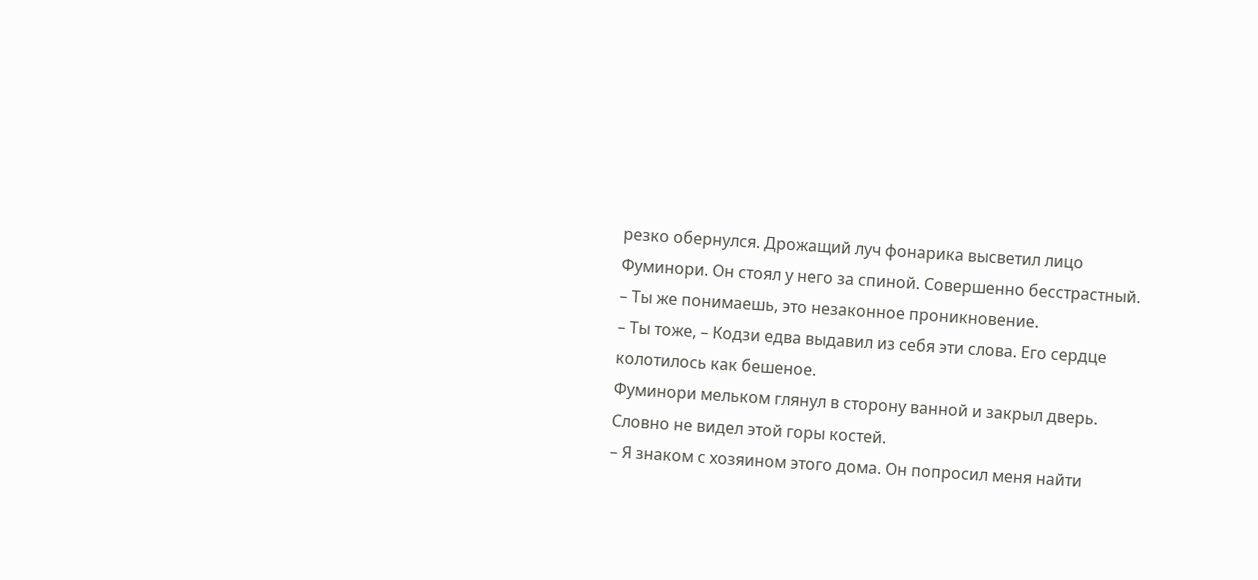резко обернулся. Дрожащий луч фонарика высветил лицо Фуминори. Он стоял у него за спиной. Совершенно бесстрастный.
– Ты же понимаешь, это незаконное проникновение.
– Ты тоже, – Кодзи едва выдавил из себя эти слова. Его сердце колотилось как бешеное.
Фуминори мельком глянул в сторону ванной и закрыл дверь. Словно не видел этой горы костей.
– Я знаком с хозяином этого дома. Он попросил меня найти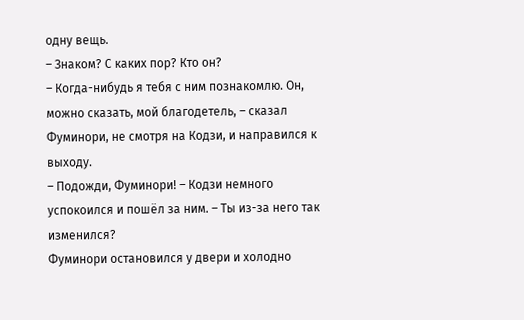одну вещь.
– Знаком? С каких пор? Кто он?
– Когда-нибудь я тебя с ним познакомлю. Он, можно сказать, мой благодетель, – сказал Фуминори, не смотря на Кодзи, и направился к выходу.
– Подожди, Фуминори! – Кодзи немного успокоился и пошёл за ним. – Ты из-за него так изменился?
Фуминори остановился у двери и холодно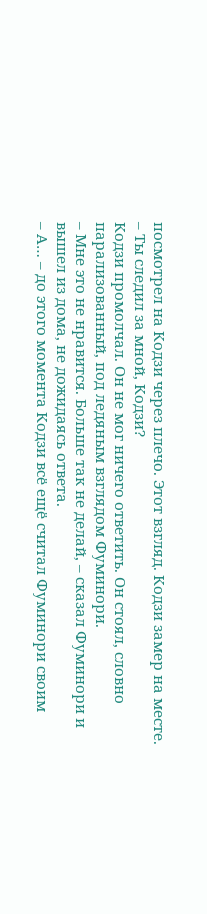посмотрел на Кодзи через плечо. Этот взгляд. Кодзи замер на месте.
– Ты следил за мной, Кодзи?
Кодзи промолчал. Он не мог ничего ответить. Он стоял, словно парализованный, под ледяным взглядом Фуминори.
– Мне это не нравится. Больше так не делай, – сказал Фуминори и вышел из дома, не дожидаясь ответа.
– А… – до этого момента Кодзи всё ещё считал Фуминори своим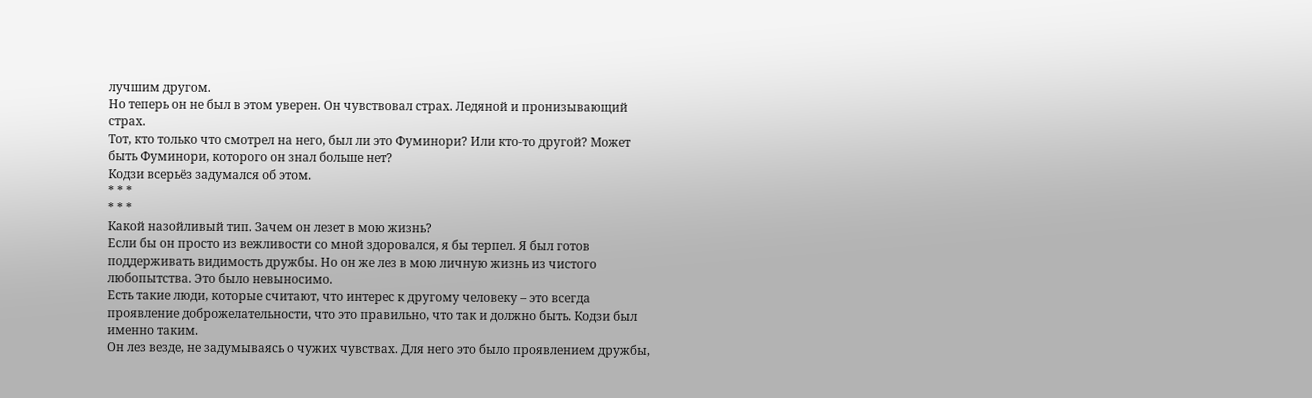лучшим другом.
Но теперь он не был в этом уверен. Он чувствовал страх. Ледяной и пронизывающий страх.
Тот, кто только что смотрел на него, был ли это Фуминори? Или кто-то другой? Может быть Фуминори, которого он знал больше нет?
Кодзи всерьёз задумался об этом.
* * *
* * *
Какой назойливый тип. Зачем он лезет в мою жизнь?
Если бы он просто из вежливости со мной здоровался, я бы терпел. Я был готов поддерживать видимость дружбы. Но он же лез в мою личную жизнь из чистого любопытства. Это было невыносимо.
Есть такие люди, которые считают, что интерес к другому человеку – это всегда проявление доброжелательности, что это правильно, что так и должно быть. Кодзи был именно таким.
Он лез везде, не задумываясь о чужих чувствах. Для него это было проявлением дружбы,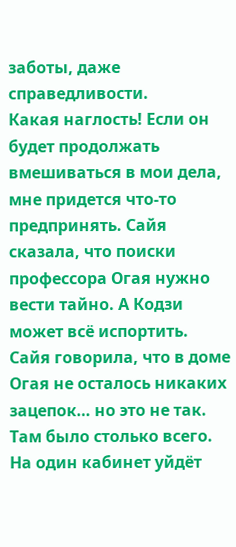заботы, даже справедливости.
Какая наглость! Если он будет продолжать вмешиваться в мои дела, мне придется что-то предпринять. Сайя сказала, что поиски профессора Огая нужно вести тайно. А Кодзи может всё испортить.
Сайя говорила, что в доме Огая не осталось никаких зацепок… но это не так. Там было столько всего. На один кабинет уйдёт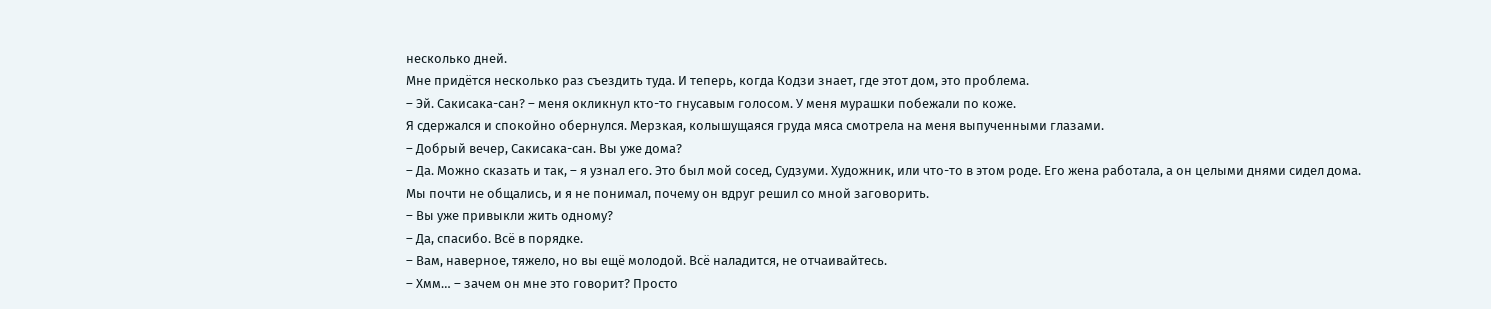несколько дней.
Мне придётся несколько раз съездить туда. И теперь, когда Кодзи знает, где этот дом, это проблема.
– Эй. Сакисака-сан? – меня окликнул кто-то гнусавым голосом. У меня мурашки побежали по коже.
Я сдержался и спокойно обернулся. Мерзкая, колышущаяся груда мяса смотрела на меня выпученными глазами.
– Добрый вечер, Сакисака-сан. Вы уже дома?
– Да. Можно сказать и так, – я узнал его. Это был мой сосед, Судзуми. Художник, или что-то в этом роде. Его жена работала, а он целыми днями сидел дома.
Мы почти не общались, и я не понимал, почему он вдруг решил со мной заговорить.
– Вы уже привыкли жить одному?
– Да, спасибо. Всё в порядке.
– Вам, наверное, тяжело, но вы ещё молодой. Всё наладится, не отчаивайтесь.
– Хмм… – зачем он мне это говорит? Просто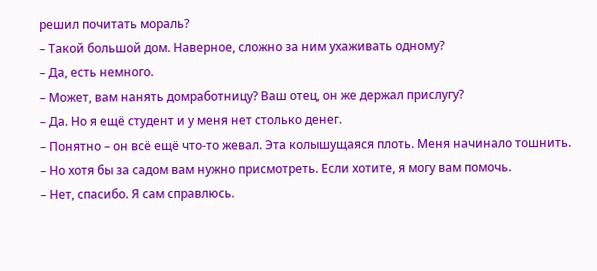решил почитать мораль?
– Такой большой дом. Наверное, сложно за ним ухаживать одному?
– Да, есть немного.
– Может, вам нанять домработницу? Ваш отец, он же держал прислугу?
– Да. Но я ещё студент и у меня нет столько денег.
– Понятно – он всё ещё что-то жевал. Эта колышущаяся плоть. Меня начинало тошнить.
– Но хотя бы за садом вам нужно присмотреть. Если хотите, я могу вам помочь.
– Нет, спасибо. Я сам справлюсь.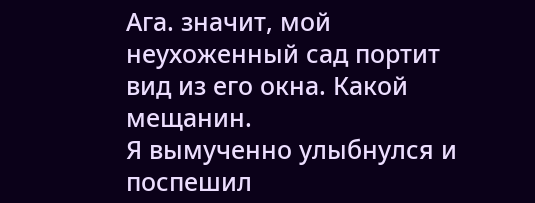Ага. значит, мой неухоженный сад портит вид из его окна. Какой мещанин.
Я вымученно улыбнулся и поспешил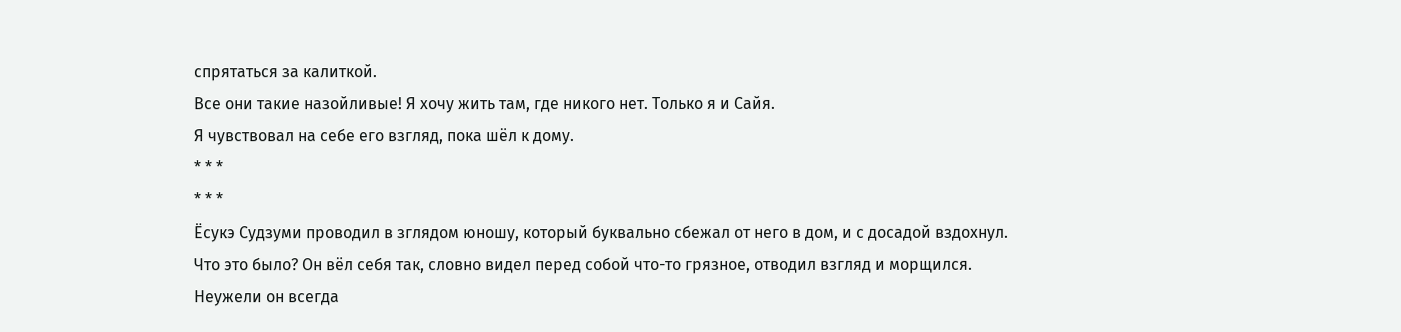спрятаться за калиткой.
Все они такие назойливые! Я хочу жить там, где никого нет. Только я и Сайя.
Я чувствовал на себе его взгляд, пока шёл к дому.
* * *
* * *
Ёсукэ Судзуми проводил в зглядом юношу, который буквально сбежал от него в дом, и с досадой вздохнул.
Что это было? Он вёл себя так, словно видел перед собой что-то грязное, отводил взгляд и морщился.
Неужели он всегда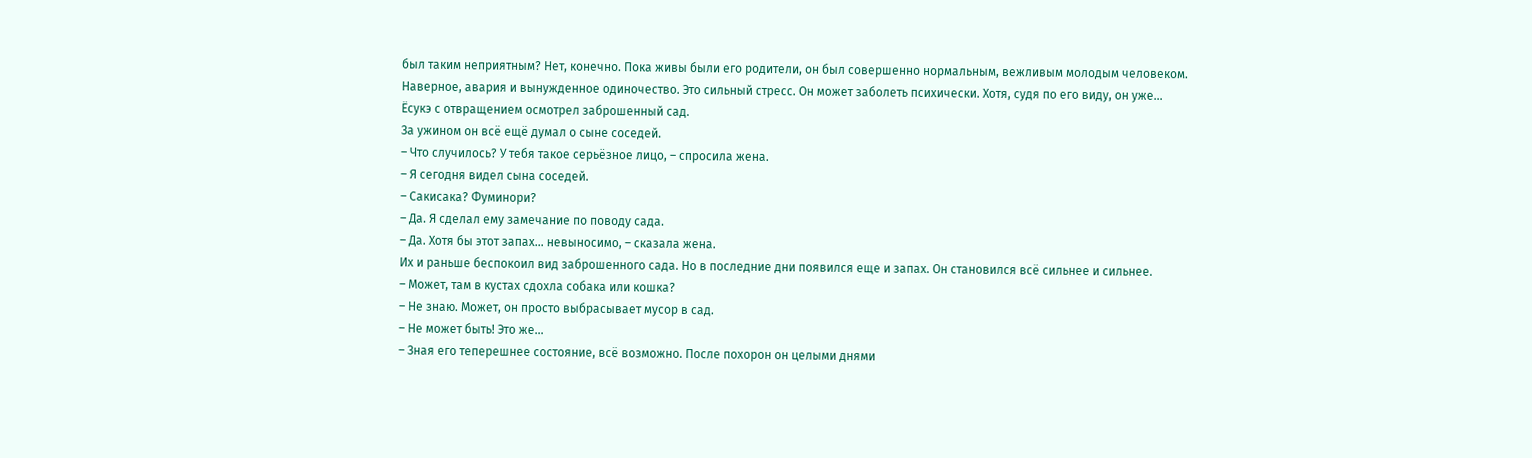был таким неприятным? Нет, конечно. Пока живы были его родители, он был совершенно нормальным, вежливым молодым человеком.
Наверное, авария и вынужденное одиночество. Это сильный стресс. Он может заболеть психически. Хотя, судя по его виду, он уже…
Ёсукэ с отвращением осмотрел заброшенный сад.
За ужином он всё ещё думал о сыне соседей.
– Что случилось? У тебя такое серьёзное лицо, – спросила жена.
– Я сегодня видел сына соседей.
– Сакисака? Фуминори?
– Да. Я сделал ему замечание по поводу сада.
– Да. Хотя бы этот запах… невыносимо, – сказала жена.
Их и раньше беспокоил вид заброшенного сада. Но в последние дни появился еще и запах. Он становился всё сильнее и сильнее.
– Может, там в кустах сдохла собака или кошка?
– Не знаю. Может, он просто выбрасывает мусор в сад.
– Не может быть! Это же…
– Зная его теперешнее состояние, всё возможно. После похорон он целыми днями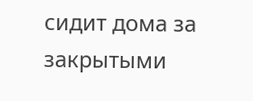сидит дома за закрытыми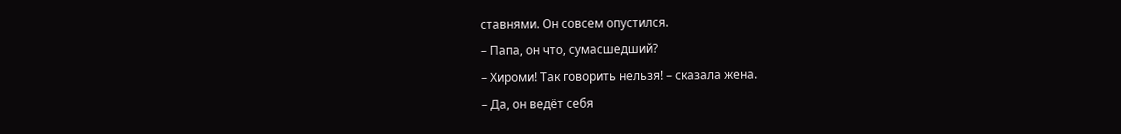ставнями. Он совсем опустился.
– Папа, он что, сумасшедший?
– Хироми! Так говорить нельзя! – сказала жена.
– Да, он ведёт себя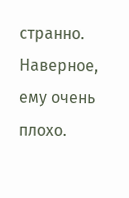странно. Наверное, ему очень плохо.